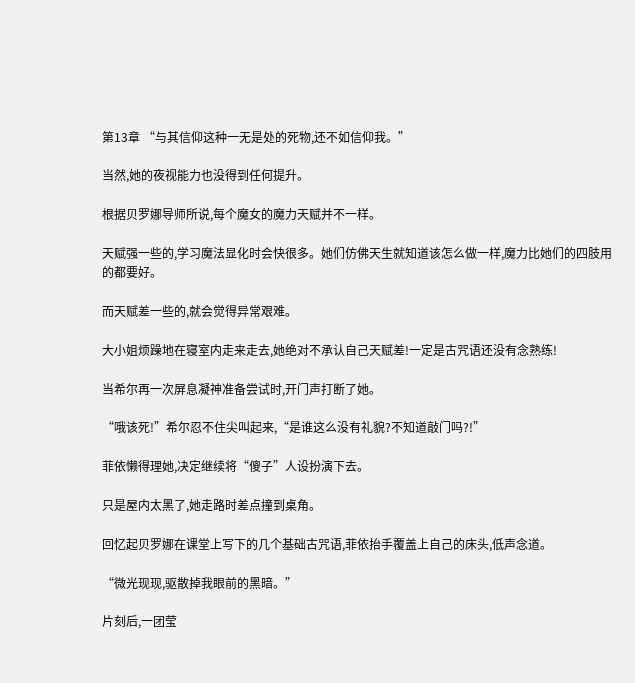第13章 “与其信仰这种一无是处的死物,还不如信仰我。”

当然,她的夜视能力也没得到任何提升。

根据贝罗娜导师所说,每个魔女的魔力天赋并不一样。

天赋强一些的,学习魔法显化时会快很多。她们仿佛天生就知道该怎么做一样,魔力比她们的四肢用的都要好。

而天赋差一些的,就会觉得异常艰难。

大小姐烦躁地在寝室内走来走去,她绝对不承认自己天赋差!一定是古咒语还没有念熟练!

当希尔再一次屏息凝神准备尝试时,开门声打断了她。

“哦该死!”希尔忍不住尖叫起来,“是谁这么没有礼貌?不知道敲门吗?!”

菲依懒得理她,决定继续将“傻子”人设扮演下去。

只是屋内太黑了,她走路时差点撞到桌角。

回忆起贝罗娜在课堂上写下的几个基础古咒语,菲依抬手覆盖上自己的床头,低声念道。

“微光现现,驱散掉我眼前的黑暗。”

片刻后,一团莹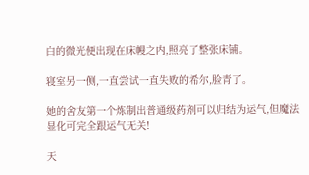白的微光便出现在床幔之内,照亮了整张床铺。

寝室另一侧,一直尝试一直失败的希尔,脸青了。

她的舍友第一个炼制出普通级药剂可以归结为运气,但魔法显化可完全跟运气无关!

天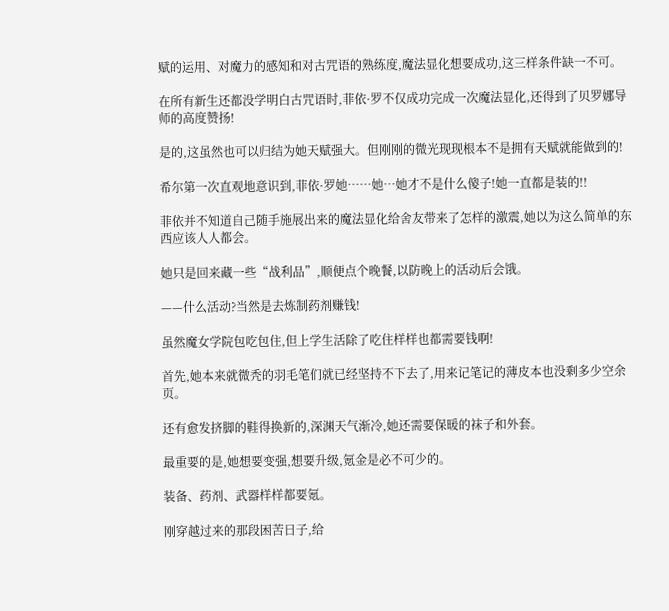赋的运用、对魔力的感知和对古咒语的熟练度,魔法显化想要成功,这三样条件缺一不可。

在所有新生还都没学明白古咒语时,菲依·罗不仅成功完成一次魔法显化,还得到了贝罗娜导师的高度赞扬!

是的,这虽然也可以归结为她天赋强大。但刚刚的微光现现根本不是拥有天赋就能做到的!

希尔第一次直观地意识到,菲依·罗她……她…她才不是什么傻子!她一直都是装的!!

菲依并不知道自己随手施展出来的魔法显化给舍友带来了怎样的激震,她以为这么简单的东西应该人人都会。

她只是回来藏一些“战利品”,顺便点个晚餐,以防晚上的活动后会饿。

——什么活动?当然是去炼制药剂赚钱!

虽然魔女学院包吃包住,但上学生活除了吃住样样也都需要钱啊!

首先,她本来就微秃的羽毛笔们就已经坚持不下去了,用来记笔记的薄皮本也没剩多少空余页。

还有愈发挤脚的鞋得换新的,深渊天气渐冷,她还需要保暖的袜子和外套。

最重要的是,她想要变强,想要升级,氪金是必不可少的。

装备、药剂、武器样样都要氪。

刚穿越过来的那段困苦日子,给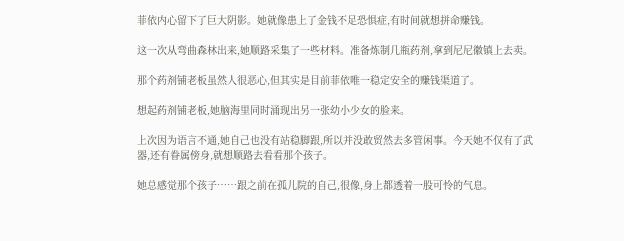菲依内心留下了巨大阴影。她就像患上了金钱不足恐惧症,有时间就想拼命赚钱。

这一次从弯曲森林出来,她顺路采集了一些材料。准备炼制几瓶药剂,拿到尼尼徽镇上去卖。

那个药剂铺老板虽然人很恶心,但其实是目前菲依唯一稳定安全的赚钱渠道了。

想起药剂铺老板,她脑海里同时涌现出另一张幼小少女的脸来。

上次因为语言不通,她自己也没有站稳脚跟,所以并没敢贸然去多管闲事。今天她不仅有了武器,还有眷属傍身,就想顺路去看看那个孩子。

她总感觉那个孩子……跟之前在孤儿院的自己,很像,身上都透着一股可怜的气息。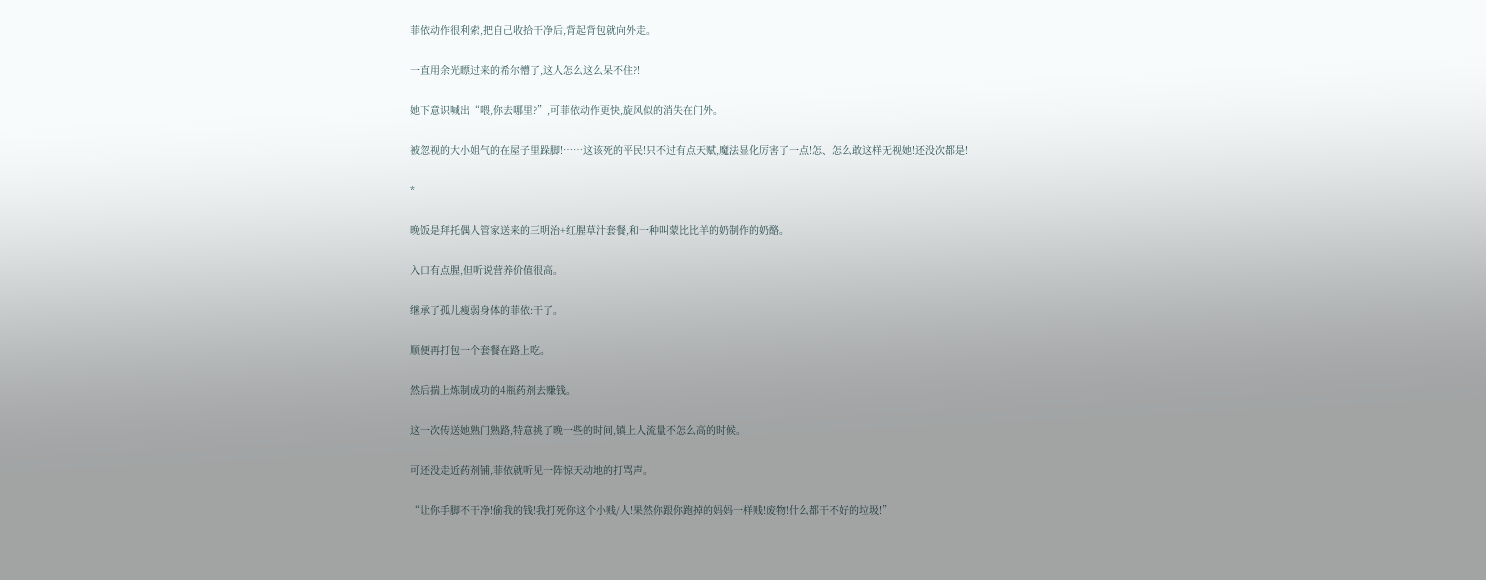菲依动作很利索,把自己收拾干净后,背起背包就向外走。

一直用余光瞟过来的希尔懵了,这人怎么这么呆不住?!

她下意识喊出“喂,你去哪里?”,可菲依动作更快,旋风似的消失在门外。

被忽视的大小姐气的在屋子里跺脚!……这该死的平民!只不过有点天赋,魔法显化厉害了一点!怎、怎么敢这样无视她!还没次都是!

*

晚饭是拜托偶人管家送来的三明治+红腥草汁套餐,和一种叫蒙比比羊的奶制作的奶酪。

入口有点腥,但听说营养价值很高。

继承了孤儿瘦弱身体的菲依:干了。

顺便再打包一个套餐在路上吃。

然后揣上炼制成功的4瓶药剂去赚钱。

这一次传送她熟门熟路,特意挑了晚一些的时间,镇上人流量不怎么高的时候。

可还没走近药剂铺,菲依就听见一阵惊天动地的打骂声。

“让你手脚不干净!偷我的钱!我打死你这个小贱/人!果然你跟你跑掉的妈妈一样贱!废物!什么都干不好的垃圾!”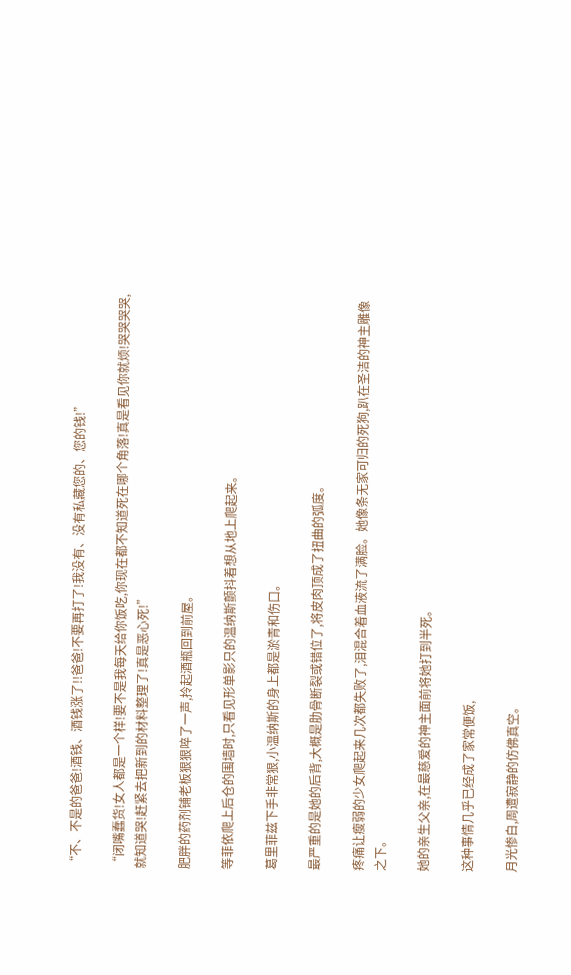“不、不是的爸爸!酒钱、酒钱涨了!!爸爸!不要再打了!我没有、没有私藏您的、您的钱!”

“闭嘴蠢货!女人都是一个样!要不是我每天给你饭吃,你现在都不知道死在哪个角落!真是看见你就烦!哭哭哭哭,就知道哭!赶紧去把新到的材料整理了!真是恶心死!”

肥胖的药剂铺老板狠狠啐了一声,拎起酒瓶回到前屋。

等菲依爬上后仓的围墙时,只看见形单影只的温纳斯颤抖着想从地上爬起来。

葛里菲兹下手非常狠,小温纳斯的身上都是淤青和伤口。

最严重的是她的后背,大概是肋骨断裂或错位了,将皮肉顶成了扭曲的弧度。

疼痛让瘦弱的少女爬起来几次都失败了,泪混合着血液流了满脸。她像条无家可归的死狗,趴在圣洁的神主雕像之下。

她的亲生父亲,在最慈爱的神主面前将她打到半死。

这种事情几乎已经成了家常便饭,

月光惨白,周遭寂静的仿佛真空。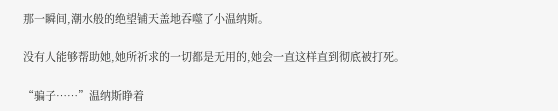那一瞬间,潮水般的绝望铺天盖地吞噬了小温纳斯。

没有人能够帮助她,她所祈求的一切都是无用的,她会一直这样直到彻底被打死。

“骗子……”温纳斯睁着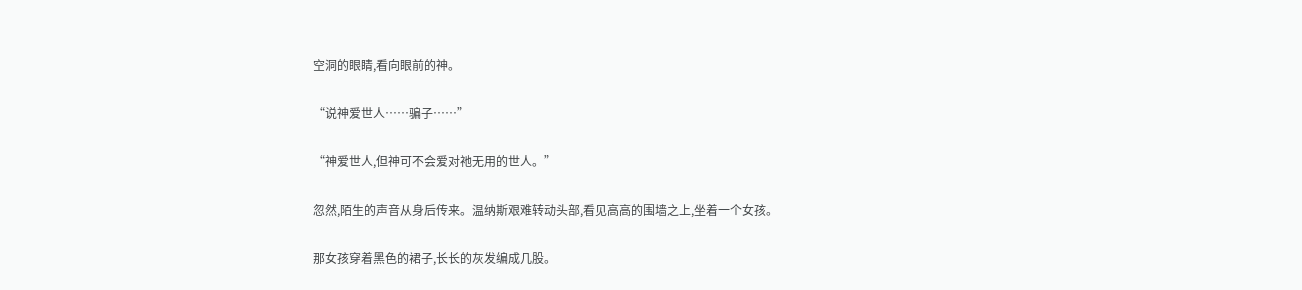空洞的眼睛,看向眼前的神。

“说神爱世人……骗子……”

“神爱世人,但神可不会爱对祂无用的世人。”

忽然,陌生的声音从身后传来。温纳斯艰难转动头部,看见高高的围墙之上,坐着一个女孩。

那女孩穿着黑色的裙子,长长的灰发编成几股。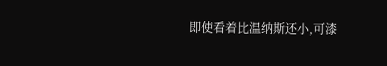即使看着比温纳斯还小,可漆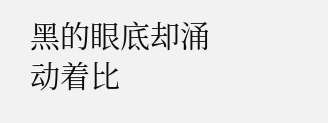黑的眼底却涌动着比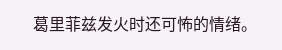葛里菲兹发火时还可怖的情绪。